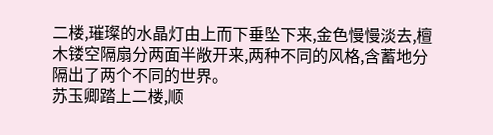二楼,璀璨的水晶灯由上而下垂坠下来,金色慢慢淡去,檀木镂空隔扇分两面半敞开来,两种不同的风格,含蓄地分隔出了两个不同的世界。
苏玉卿踏上二楼,顺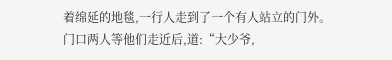着绵延的地毯,一行人走到了一个有人站立的门外。
门口两人等他们走近后,道:“大少爷,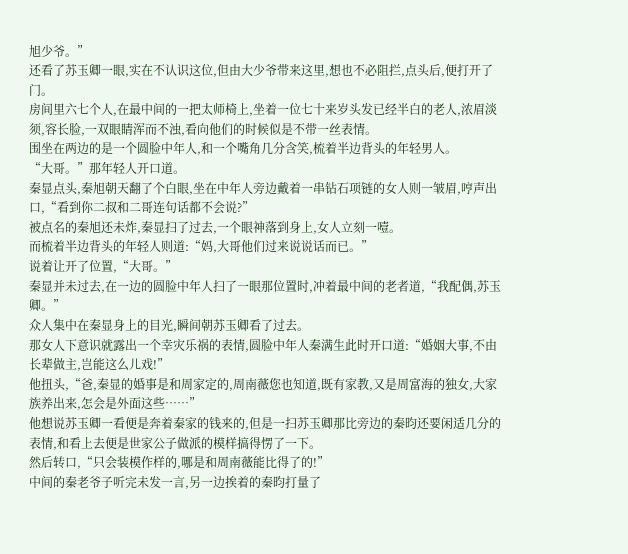旭少爷。”
还看了苏玉卿一眼,实在不认识这位,但由大少爷带来这里,想也不必阻拦,点头后,便打开了门。
房间里六七个人,在最中间的一把太师椅上,坐着一位七十来岁头发已经半白的老人,浓眉淡须,容长脸,一双眼睛浑而不浊,看向他们的时候似是不带一丝表情。
围坐在两边的是一个圆脸中年人,和一个嘴角几分含笑,梳着半边背头的年轻男人。
“大哥。”那年轻人开口道。
秦显点头,秦旭朝天翻了个白眼,坐在中年人旁边戴着一串钻石项链的女人则一皱眉,哼声出口,“看到你二叔和二哥连句话都不会说?”
被点名的秦旭还未炸,秦显扫了过去,一个眼神落到身上,女人立刻一噎。
而梳着半边背头的年轻人则道:“妈,大哥他们过来说说话而已。”
说着让开了位置,“大哥。”
秦显并未过去,在一边的圆脸中年人扫了一眼那位置时,冲着最中间的老者道,“我配偶,苏玉卿。”
众人集中在秦显身上的目光,瞬间朝苏玉卿看了过去。
那女人下意识就露出一个幸灾乐祸的表情,圆脸中年人秦满生此时开口道:“婚姻大事,不由长辈做主,岂能这么儿戏!”
他扭头,“爸,秦显的婚事是和周家定的,周南薇您也知道,既有家教,又是周富海的独女,大家族养出来,怎会是外面这些……”
他想说苏玉卿一看便是奔着秦家的钱来的,但是一扫苏玉卿那比旁边的秦昀还要闲适几分的表情,和看上去便是世家公子做派的模样搞得愣了一下。
然后转口,“只会装模作样的,哪是和周南薇能比得了的!”
中间的秦老爷子听完未发一言,另一边挨着的秦昀打量了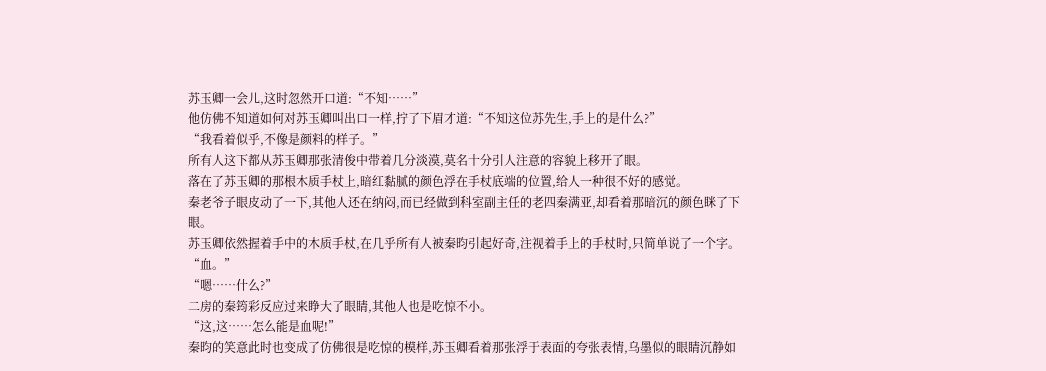苏玉卿一会儿,这时忽然开口道:“不知……”
他仿佛不知道如何对苏玉卿叫出口一样,拧了下眉才道:“不知这位苏先生,手上的是什么?”
“我看着似乎,不像是颜料的样子。”
所有人这下都从苏玉卿那张清俊中带着几分淡漠,莫名十分引人注意的容貌上移开了眼。
落在了苏玉卿的那根木质手杖上,暗红黏腻的颜色浮在手杖底端的位置,给人一种很不好的感觉。
秦老爷子眼皮动了一下,其他人还在纳闷,而已经做到科室副主任的老四秦满亚,却看着那暗沉的颜色眯了下眼。
苏玉卿依然握着手中的木质手杖,在几乎所有人被秦昀引起好奇,注视着手上的手杖时,只简单说了一个字。
“血。”
“嗯……什么?”
二房的秦筠彩反应过来睁大了眼睛,其他人也是吃惊不小。
“这,这……怎么能是血呢!”
秦昀的笑意此时也变成了仿佛很是吃惊的模样,苏玉卿看着那张浮于表面的夸张表情,乌墨似的眼睛沉静如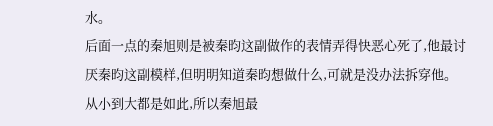水。
后面一点的秦旭则是被秦昀这副做作的表情弄得快恶心死了,他最讨厌秦昀这副模样,但明明知道秦昀想做什么,可就是没办法拆穿他。
从小到大都是如此,所以秦旭最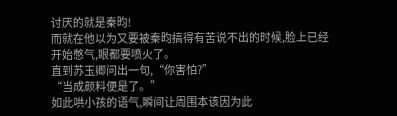讨厌的就是秦昀!
而就在他以为又要被秦昀搞得有苦说不出的时候,脸上已经开始憋气,眼都要喷火了。
直到苏玉卿问出一句,“你害怕?”
“当成颜料便是了。”
如此哄小孩的语气,瞬间让周围本该因为此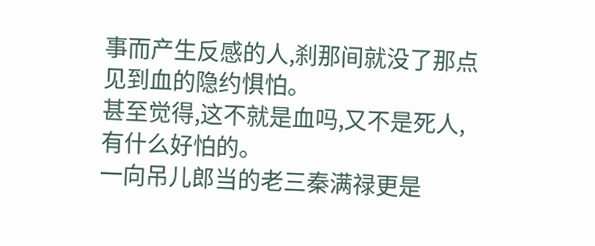事而产生反感的人,刹那间就没了那点见到血的隐约惧怕。
甚至觉得,这不就是血吗,又不是死人,有什么好怕的。
一向吊儿郎当的老三秦满禄更是